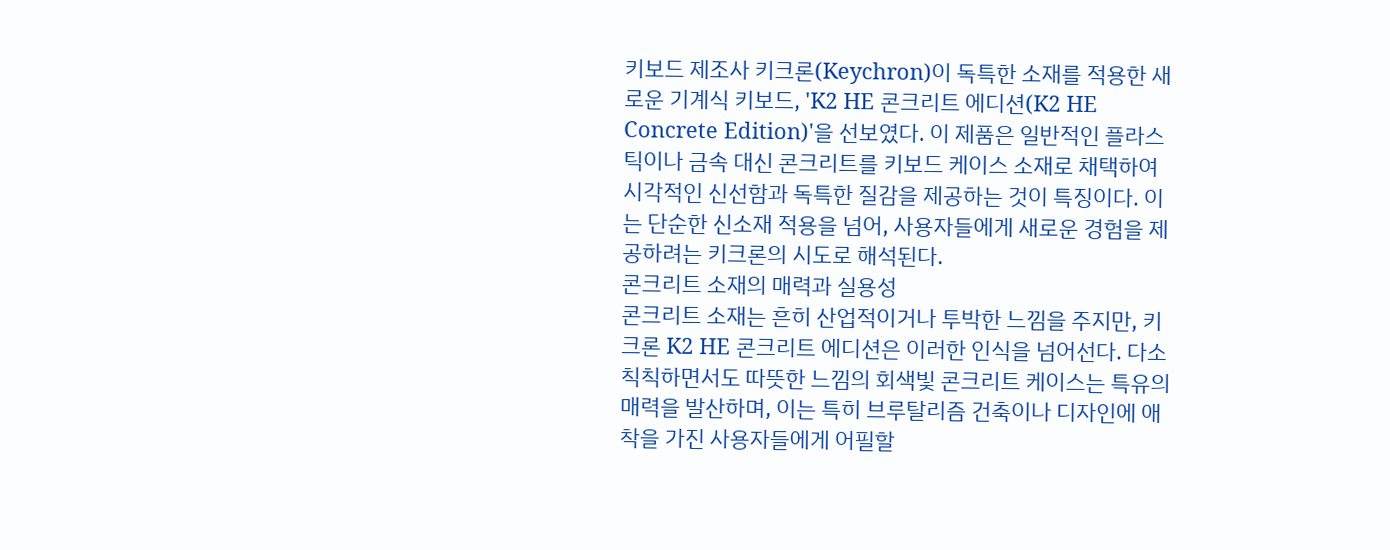키보드 제조사 키크론(Keychron)이 독특한 소재를 적용한 새로운 기계식 키보드, 'K2 HE 콘크리트 에디션(K2 HE Concrete Edition)'을 선보였다. 이 제품은 일반적인 플라스틱이나 금속 대신 콘크리트를 키보드 케이스 소재로 채택하여 시각적인 신선함과 독특한 질감을 제공하는 것이 특징이다. 이는 단순한 신소재 적용을 넘어, 사용자들에게 새로운 경험을 제공하려는 키크론의 시도로 해석된다.
콘크리트 소재의 매력과 실용성
콘크리트 소재는 흔히 산업적이거나 투박한 느낌을 주지만, 키크론 K2 HE 콘크리트 에디션은 이러한 인식을 넘어선다. 다소 칙칙하면서도 따뜻한 느낌의 회색빛 콘크리트 케이스는 특유의 매력을 발산하며, 이는 특히 브루탈리즘 건축이나 디자인에 애착을 가진 사용자들에게 어필할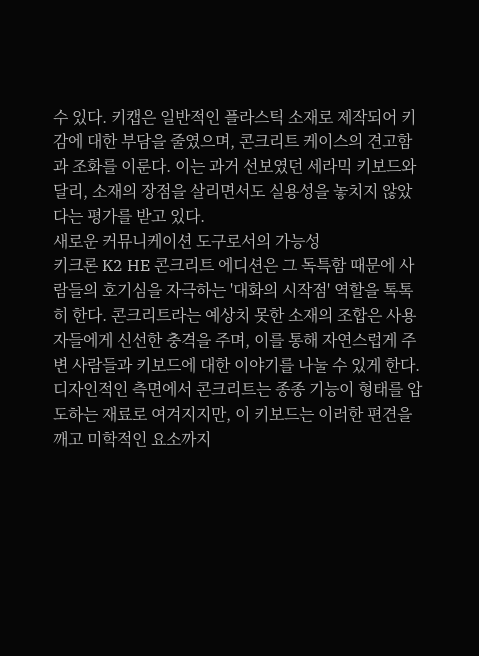수 있다. 키캡은 일반적인 플라스틱 소재로 제작되어 키감에 대한 부담을 줄였으며, 콘크리트 케이스의 견고함과 조화를 이룬다. 이는 과거 선보였던 세라믹 키보드와 달리, 소재의 장점을 살리면서도 실용성을 놓치지 않았다는 평가를 받고 있다.
새로운 커뮤니케이션 도구로서의 가능성
키크론 K2 HE 콘크리트 에디션은 그 독특함 때문에 사람들의 호기심을 자극하는 '대화의 시작점' 역할을 톡톡히 한다. 콘크리트라는 예상치 못한 소재의 조합은 사용자들에게 신선한 충격을 주며, 이를 통해 자연스럽게 주변 사람들과 키보드에 대한 이야기를 나눌 수 있게 한다. 디자인적인 측면에서 콘크리트는 종종 기능이 형태를 압도하는 재료로 여겨지지만, 이 키보드는 이러한 편견을 깨고 미학적인 요소까지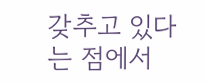갖추고 있다는 점에서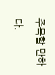주목할 만하다.